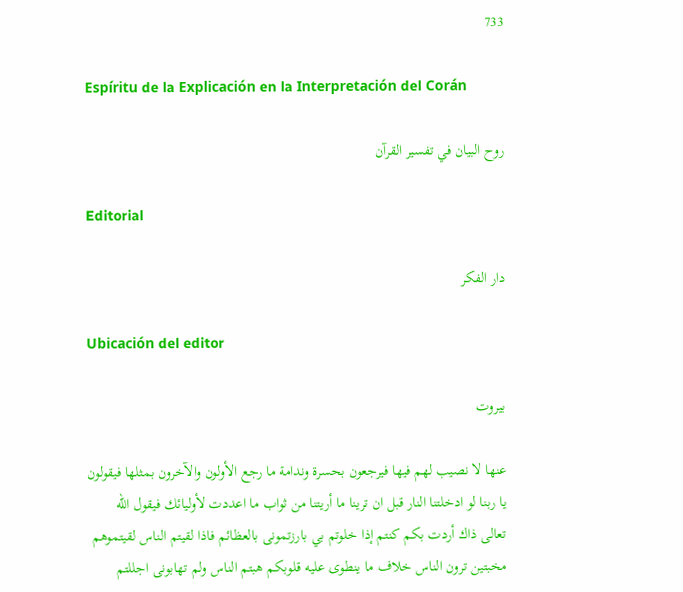733

Espíritu de la Explicación en la Interpretación del Corán

روح البيان في تفسير القرآن

Editorial

دار الفكر

Ubicación del editor

بيروت

عنها لا نصيب لهم فيها فيرجعون بحسرة وندامة ما رجع الأولون والآخرون بمثلها فيقولون يا ربنا لو ادخلتنا النار قبل ان ترينا ما أريتنا من ثواب ما اعددت لأوليائك فيقول الله تعالى ذاك أردت بكم كنتم إذا خلوتم بي بارزتمونى بالعظائم فاذا لقيتم الناس لقيتموهم مخبتين ترون الناس خلاف ما ينطوى عليه قلوبكم هبتم الناس ولم تهابونى اجللتم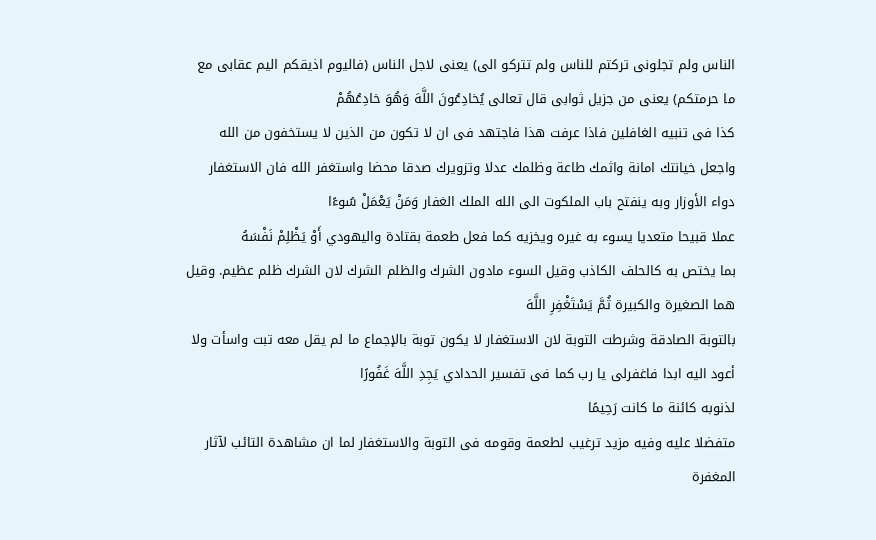الناس ولم تجلونى تركتم للناس ولم تتركو الى) يعنى لاجل الناس (فاليوم اذيقكم اليم عقابى مع ما حرمتكم) يعنى من جزيل ثوابى قال تعالى يُخادِعُونَ اللَّهَ وَهُوَ خادِعُهُمْ
كذا فى تنبيه الغافلين فاذا عرفت هذا فاجتهد فى ان لا تكون من الذين لا يستخفون من الله واجعل خيانتك امانة واثمك طاعة وظلمك عدلا وتزويرك صدقا محضا واستغفر الله فان الاستغفار دواء الأوزار وبه ينفتح باب الملكوت الى الله الملك الغفار وَمَنْ يَعْمَلْ سُوءًا
عملا قبيحا متعديا يسوء به غيره ويخزيه كما فعل طعمة بقتادة واليهودي أَوْ يَظْلِمْ نَفْسَهُ
بما يختص به كالحلف الكاذب وقيل السوء مادون الشرك والظلم الشرك لان الشرك ظلم عظيم. وقيل هما الصغيرة والكبيرة ثُمَّ يَسْتَغْفِرِ اللَّهَ
بالتوبة الصادقة وشرطت التوبة لان الاستغفار لا يكون توبة بالإجماع ما لم يقل معه تبت واسأت ولا أعود اليه ابدا فاغفرلى يا رب كما فى تفسير الحدادي يَجِدِ اللَّهَ غَفُورًا
لذنوبه كائنة ما كانت رَحِيمًا
متفضلا عليه وفيه مزيد ترغيب لطعمة وقومه فى التوبة والاستغفار لما ان مشاهدة التائب لآثار المغفرة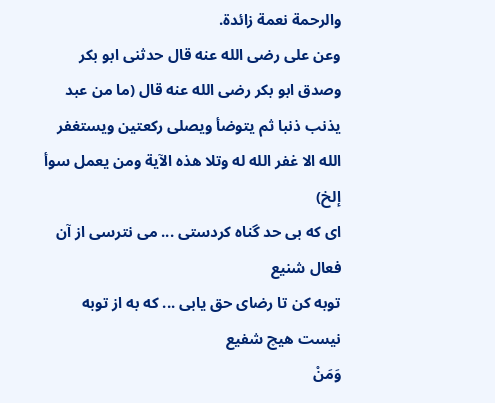والرحمة نعمة زائدة.
وعن على رضى الله عنه قال حدثنى ابو بكر وصدق ابو بكر رضى الله عنه قال (ما من عبد يذنب ذنبا ثم يتوضأ ويصلى ركعتين ويستغفر الله الا غفر الله له وتلا هذه الآية ومن يعمل سوأ إلخ)
اى كه بى حد گناه كردستى ... مى نترسى از آن فعال شنيع
توبه كن تا رضاى حق يابى ... كه به از توبه نيست هيچ شفيع
وَمَنْ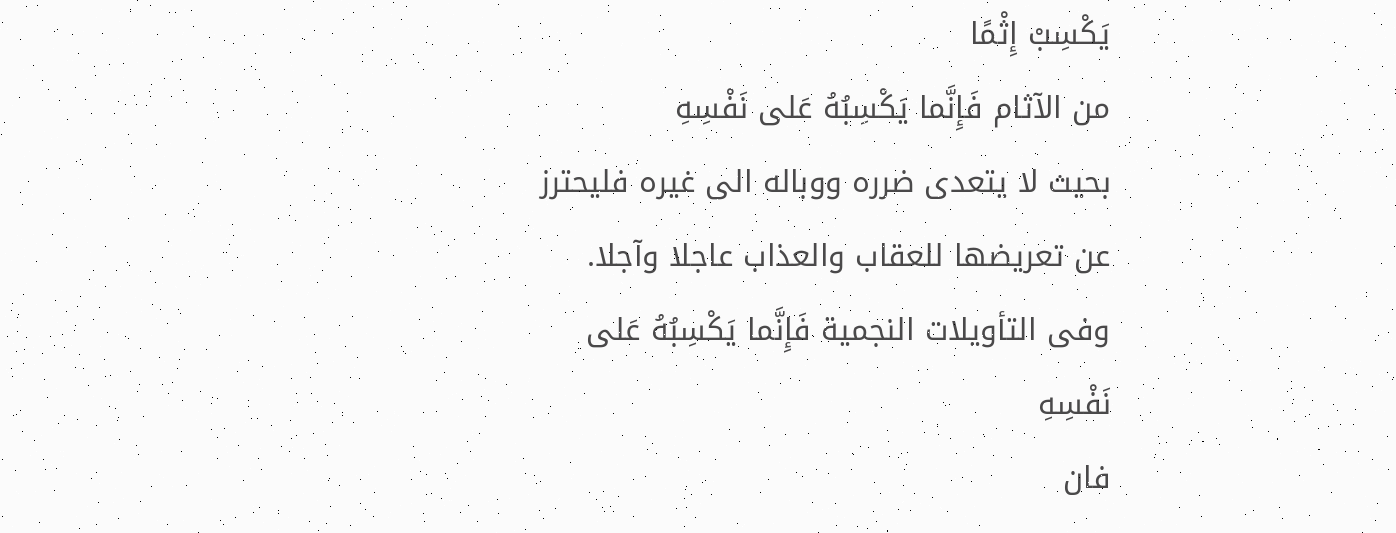يَكْسِبْ إِثْمًا
من الآثام فَإِنَّما يَكْسِبُهُ عَلى نَفْسِهِ
بحيث لا يتعدى ضرره ووباله الى غيره فليحترز عن تعريضها للعقاب والعذاب عاجلا وآجلا. وفى التأويلات النجمية فَإِنَّما يَكْسِبُهُ عَلى نَفْسِهِ
فان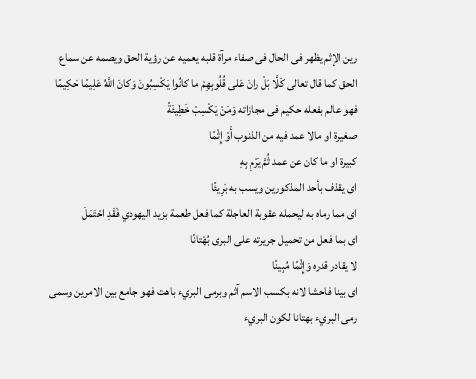رين الإثم يظهر فى الحال فى صفاء مرآة قلبه يعميه عن رؤية الحق ويصمه عن سماع الحق كما قال تعالى كَلَّا بَلْ رانَ عَلى قُلُوبِهِمْ ما كانُوا يَكْسِبُونَ وَكانَ اللَّهُ عَلِيمًا حَكِيمًا
فهو عالم بفعله حكيم فى مجازاته وَمَنْ يَكْسِبْ خَطِيئَةً
صغيرة او مالا عمد فيه من الذنوب أَوْ إِثْمًا
كبيرة او ما كان عن عمد ثُمَّ يَرْمِ بِهِ
اى يقذف بأحد المذكورين ويسب به بَرِيئًا
اى مما رماه به ليحمله عقوبة العاجلة كما فعل طعمة بزيد اليهودي فَقَدِ احْتَمَلَ
اى بما فعل من تحميل جريرته على البرى بُهْتانًا
لا يقادر قدره وَإِثْمًا مُبِينًا
اى بينا فاحشا لانه بكسب الاسم آثم وبرمى البريء باهت فهو جامع بين الامرين وسمى رمى البريء بهتانا لكون البريء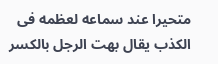متحيرا عند سماعه لعظمه فى الكذب يقال بهت الرجل بالكسر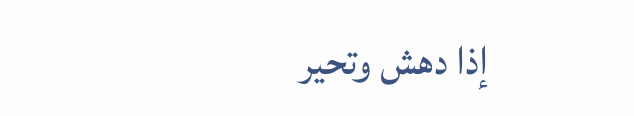إذا دهش وتحير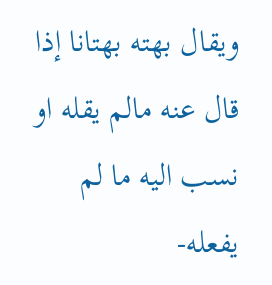ويقال بهته بهتانا إذا قال عنه مالم يقله او نسب اليه ما لم يفعله-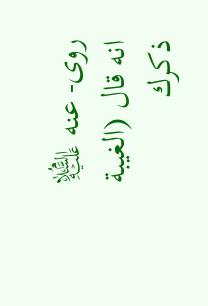روى- عنه ﵇ انه قال (الغيبة ذكرك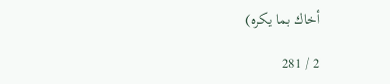أخاك بما يكره)

2 / 281